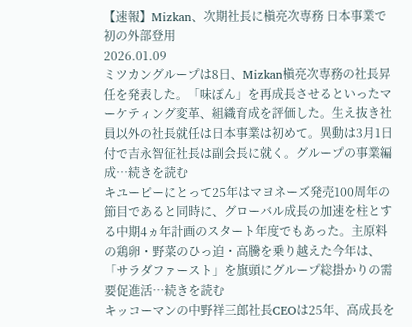【速報】Mizkan、次期社長に槇亮次専務 日本事業で初の外部登用
2026.01.09
ミツカングループは8日、Mizkan槇亮次専務の社長昇任を発表した。「味ぽん」を再成長させるといったマーケティング変革、組織育成を評価した。生え抜き社員以外の社長就任は日本事業は初めて。異動は3月1日付で吉永智征社長は副会長に就く。グループの事業編成…続きを読む
キユーピーにとって25年はマヨネーズ発売100周年の節目であると同時に、グローバル成長の加速を柱とする中期4ヵ年計画のスタート年度でもあった。主原料の鶏卵・野菜のひっ迫・高騰を乗り越えた今年は、「サラダファースト」を旗頭にグループ総掛かりの需要促進活…続きを読む
キッコーマンの中野祥三郎社長CEOは25年、高成長を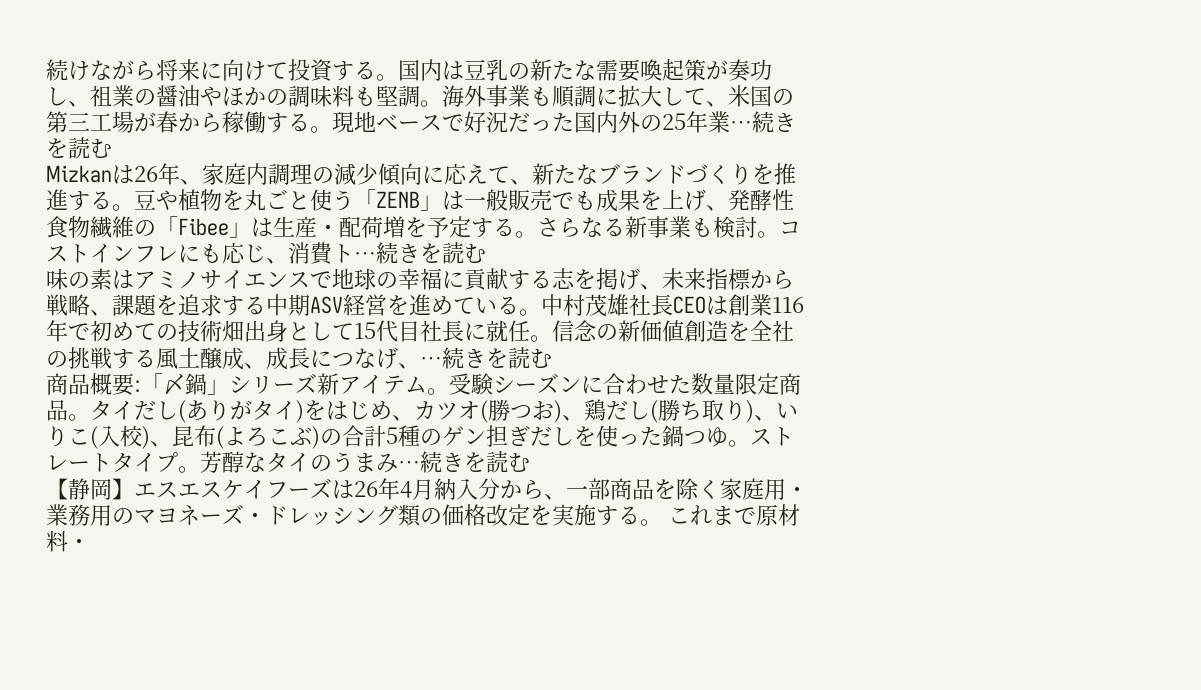続けながら将来に向けて投資する。国内は豆乳の新たな需要喚起策が奏功し、祖業の醤油やほかの調味料も堅調。海外事業も順調に拡大して、米国の第三工場が春から稼働する。現地ベースで好況だった国内外の25年業…続きを読む
Mizkanは26年、家庭内調理の減少傾向に応えて、新たなブランドづくりを推進する。豆や植物を丸ごと使う「ZENB」は一般販売でも成果を上げ、発酵性食物繊維の「Fibee」は生産・配荷増を予定する。さらなる新事業も検討。コストインフレにも応じ、消費ト…続きを読む
味の素はアミノサイエンスで地球の幸福に貢献する志を掲げ、未来指標から戦略、課題を追求する中期ASV経営を進めている。中村茂雄社長CEOは創業116年で初めての技術畑出身として15代目社長に就任。信念の新価値創造を全社の挑戦する風土醸成、成長につなげ、…続きを読む
商品概要:「〆鍋」シリーズ新アイテム。受験シーズンに合わせた数量限定商品。タイだし(ありがタイ)をはじめ、カツオ(勝つお)、鶏だし(勝ち取り)、いりこ(入校)、昆布(よろこぶ)の合計5種のゲン担ぎだしを使った鍋つゆ。ストレートタイプ。芳醇なタイのうまみ…続きを読む
【静岡】エスエスケイフーズは26年4月納入分から、一部商品を除く家庭用・業務用のマヨネーズ・ドレッシング類の価格改定を実施する。 これまで原材料・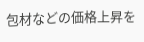包材などの価格上昇を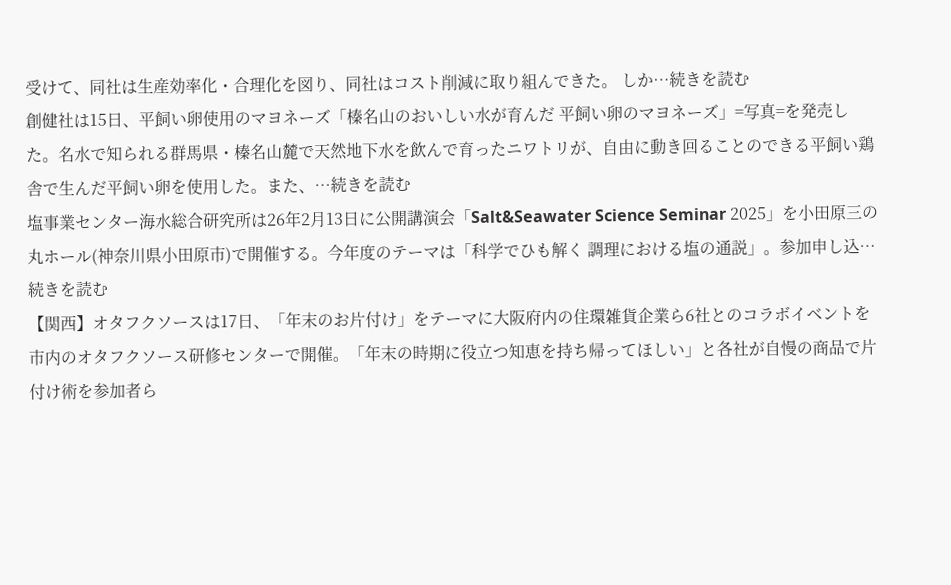受けて、同社は生産効率化・合理化を図り、同社はコスト削減に取り組んできた。 しか…続きを読む
創健社は15日、平飼い卵使用のマヨネーズ「榛名山のおいしい水が育んだ 平飼い卵のマヨネーズ」=写真=を発売した。名水で知られる群馬県・榛名山麓で天然地下水を飲んで育ったニワトリが、自由に動き回ることのできる平飼い鶏舎で生んだ平飼い卵を使用した。また、…続きを読む
塩事業センター海水総合研究所は26年2月13日に公開講演会「Salt&Seawater Science Seminar 2025」を小田原三の丸ホール(神奈川県小田原市)で開催する。今年度のテーマは「科学でひも解く 調理における塩の通説」。参加申し込…続きを読む
【関西】オタフクソースは17日、「年末のお片付け」をテーマに大阪府内の住環雑貨企業ら6社とのコラボイベントを市内のオタフクソース研修センターで開催。「年末の時期に役立つ知恵を持ち帰ってほしい」と各社が自慢の商品で片付け術を参加者ら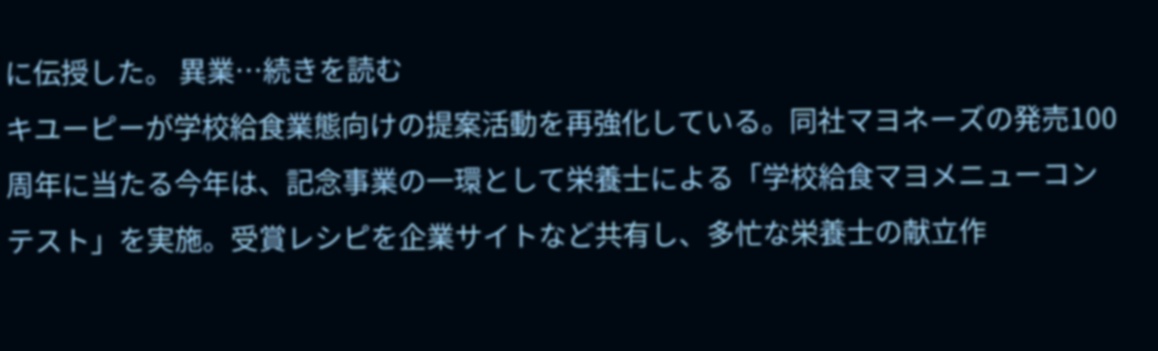に伝授した。 異業…続きを読む
キユーピーが学校給食業態向けの提案活動を再強化している。同社マヨネーズの発売100周年に当たる今年は、記念事業の一環として栄養士による「学校給食マヨメニューコンテスト」を実施。受賞レシピを企業サイトなど共有し、多忙な栄養士の献立作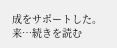成をサポートした。来…続きを読む